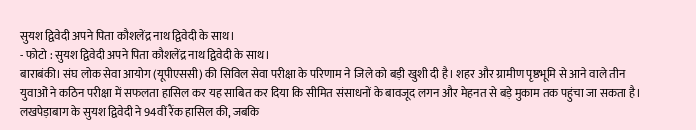सुयश द्विवेदी अपने पिता कौशलेंद्र नाथ द्विवेदी के साथ।
- फोटो : सुयश द्विवेदी अपने पिता कौशलेंद्र नाथ द्विवेदी के साथ।
बाराबंकी। संघ लोक सेवा आयोग (यूपीएससी) की सिविल सेवा परीक्षा के परिणाम ने जिले को बड़ी खुशी दी है। शहर और ग्रामीण पृष्ठभूमि से आने वाले तीन युवाओं ने कठिन परीक्षा में सफलता हासिल कर यह साबित कर दिया कि सीमित संसाधनों के बावजूद लगन और मेहनत से बड़े मुकाम तक पहुंचा जा सकता है। लखपेड़ाबाग के सुयश द्विवेदी ने 94वीं रैंक हासिल की, जबकि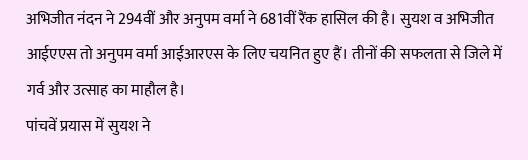अभिजीत नंदन ने 294वीं और अनुपम वर्मा ने 681वीं रैंक हासिल की है। सुयश व अभिजीत आईएएस तो अनुपम वर्मा आईआरएस के लिए चयनित हुए हैं। तीनों की सफलता से जिले में गर्व और उत्साह का माहौल है।
पांचवें प्रयास में सुयश ने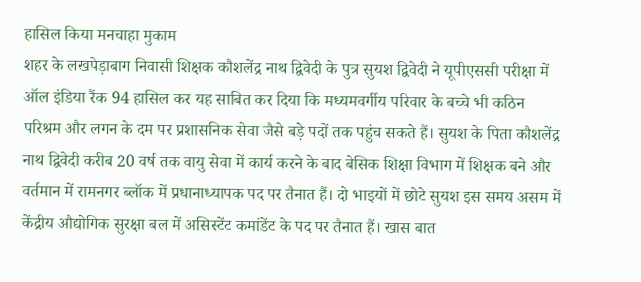हासिल किया मनचाहा मुकाम
शहर के लखपेड़ाबाग निवासी शिक्षक कौशलेंद्र नाथ द्विवेदी के पुत्र सुयश द्विवेदी ने यूपीएससी परीक्षा में ऑल इंडिया रैंक 94 हासिल कर यह साबित कर दिया कि मध्यमवर्गीय परिवार के बच्चे भी कठिन परिश्रम और लगन के दम पर प्रशासनिक सेवा जैसे बड़े पदों तक पहुंच सकते हैं। सुयश के पिता कौशलेंद्र नाथ द्विवेदी करीब 20 वर्ष तक वायु सेवा में कार्य करने के बाद बेसिक शिक्षा विभाग में शिक्षक बने और वर्तमान में रामनगर ब्लॉक में प्रधानाध्यापक पद पर तैनात हैं। दो भाइयों में छोटे सुयश इस समय असम में केंद्रीय औद्योगिक सुरक्षा बल में असिस्टेंट कमांडेंट के पद पर तैनात हैं। खास बात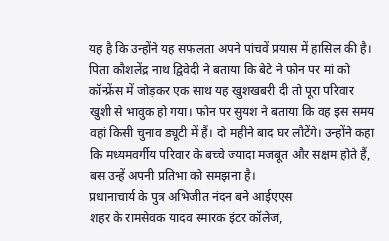यह है कि उन्होंने यह सफलता अपने पांचवें प्रयास में हासिल की है। पिता कौशलेंद्र नाथ द्विवेदी ने बताया कि बेटे ने फोन पर मां को कॉन्फ्रेंस में जोड़कर एक साथ यह खुशखबरी दी तो पूरा परिवार खुशी से भावुक हो गया। फोन पर सुयश ने बताया कि वह इस समय वहां किसी चुनाव ड्यूटी में हैं। दो महीने बाद घर लौटेंगे। उन्होंने कहा कि मध्यमवर्गीय परिवार के बच्चे ज्यादा मजबूत और सक्षम होते हैं, बस उन्हें अपनी प्रतिभा को समझना है।
प्रधानाचार्य के पुत्र अभिजीत नंदन बने आईएएस
शहर के रामसेवक यादव स्मारक इंटर कॉलेज,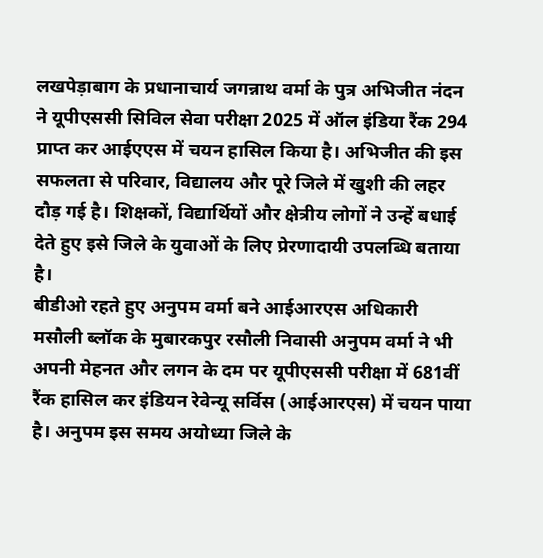लखपेड़ाबाग के प्रधानाचार्य जगन्नाथ वर्मा के पुत्र अभिजीत नंदन ने यूपीएससी सिविल सेवा परीक्षा 2025 में ऑल इंडिया रैंक 294 प्राप्त कर आईएएस में चयन हासिल किया है। अभिजीत की इस सफलता से परिवार, विद्यालय और पूरे जिले में खुशी की लहर दौड़ गई है। शिक्षकों, विद्यार्थियों और क्षेत्रीय लोगों ने उन्हें बधाई देते हुए इसे जिले के युवाओं के लिए प्रेरणादायी उपलब्धि बताया है।
बीडीओ रहते हुए अनुपम वर्मा बने आईआरएस अधिकारी
मसौली ब्लॉक के मुबारकपुर रसौली निवासी अनुपम वर्मा ने भी अपनी मेहनत और लगन के दम पर यूपीएससी परीक्षा में 681वीं रैंक हासिल कर इंडियन रेवेन्यू सर्विस (आईआरएस) में चयन पाया है। अनुपम इस समय अयोध्या जिले के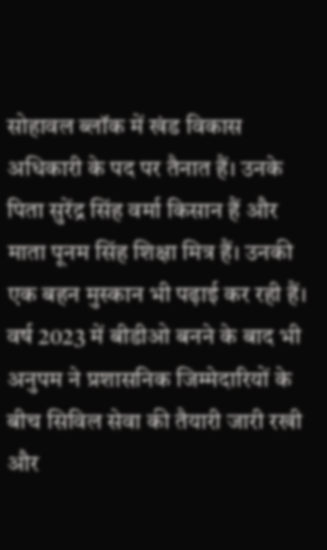सोहावल ब्लॉक में खंड विकास अधिकारी के पद पर तैनात हैं। उनके पिता सुरेंद्र सिंह वर्मा किसान हैं और माता पूनम सिंह शिक्षा मित्र हैं। उनकी एक बहन मुस्कान भी पढ़ाई कर रही हैं। वर्ष 2023 में बीडीओ बनने के बाद भी अनुपम ने प्रशासनिक जिम्मेदारियों के बीच सिविल सेवा की तैयारी जारी रखी और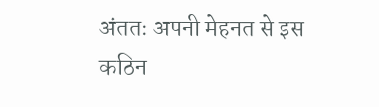अंततः अपनी मेहनत से इस कठिन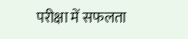परीक्षा में सफलता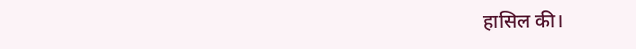हासिल की।